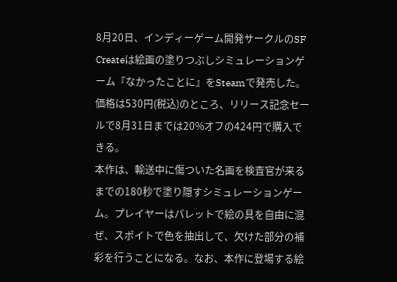8月20日、インディーゲーム開発サークルのSF Createは絵画の塗りつぶしシミュレーションゲーム『なかったことに』をSteamで発売した。価格は530円(税込)のところ、リリース記念セールで8月31日までは20%オフの424円で購入できる。
本作は、輸送中に傷ついた名画を検査官が来るまでの180秒で塗り隠すシミュレーションゲーム。プレイヤーはパレットで絵の具を自由に混ぜ、スポイトで色を抽出して、欠けた部分の補彩を行うことになる。なお、本作に登場する絵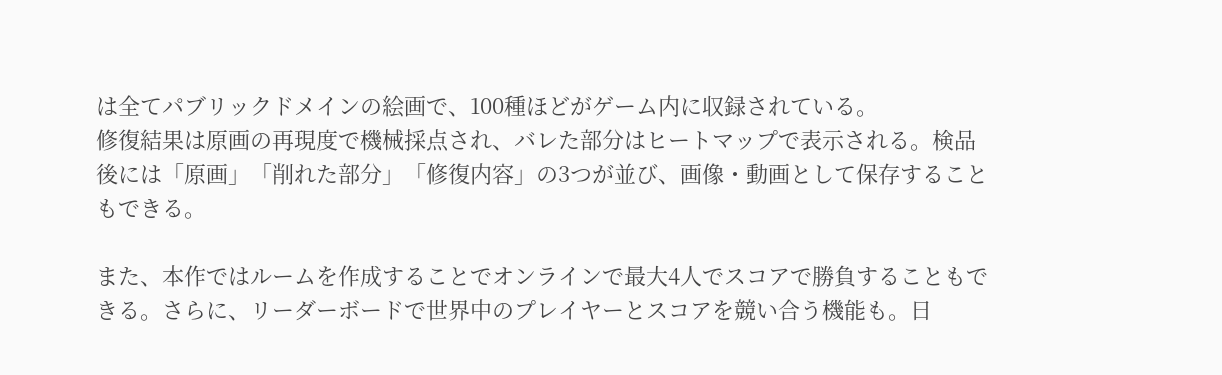は全てパブリックドメインの絵画で、100種ほどがゲーム内に収録されている。
修復結果は原画の再現度で機械採点され、バレた部分はヒートマップで表示される。検品後には「原画」「削れた部分」「修復内容」の3つが並び、画像・動画として保存することもできる。

また、本作ではルームを作成することでオンラインで最大4人でスコアで勝負することもできる。さらに、リーダーボードで世界中のプレイヤーとスコアを競い合う機能も。日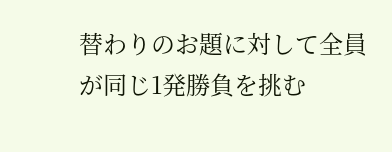替わりのお題に対して全員が同じ1発勝負を挑む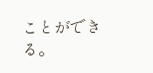ことができる。